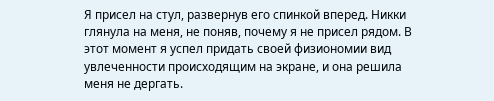Я присел на стул, развернув его спинкой вперед. Никки глянула на меня, не поняв, почему я не присел рядом. В этот момент я успел придать своей физиономии вид увлеченности происходящим на экране, и она решила меня не дергать.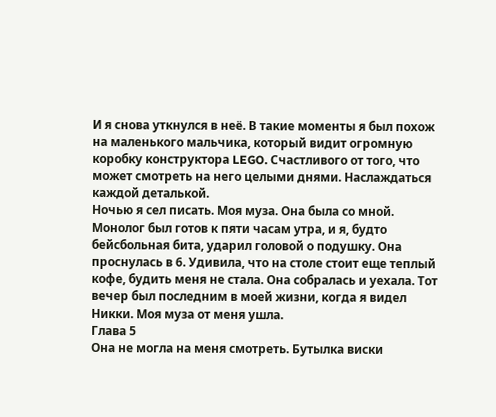И я снова уткнулся в неё. В такие моменты я был похож на маленького мальчика, который видит огромную коробку конструктора LEGO. Счастливого от того, что может смотреть на него целыми днями. Наслаждаться каждой деталькой.
Ночью я сел писать. Моя муза. Она была со мной. Монолог был готов к пяти часам утра, и я, будто бейсбольная бита, ударил головой о подушку. Она проснулась в 6. Удивила, что на столе стоит еще теплый кофе, будить меня не стала. Она собралась и уехала. Тот вечер был последним в моей жизни, когда я видел Никки. Моя муза от меня ушла.
Глава 5
Она не могла на меня смотреть. Бутылка виски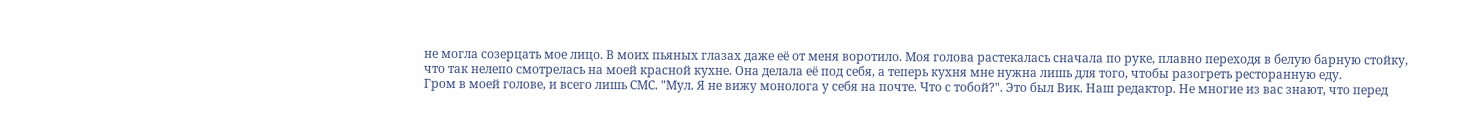не могла созерцать мое лицо. В моих пьяных глазах даже её от меня воротило. Моя голова растекалась сначала по руке, плавно переходя в белую барную стойку, что так нелепо смотрелась на моей красной кухне. Она делала её под себя, а теперь кухня мне нужна лишь для того, чтобы разогреть ресторанную еду.
Гром в моей голове, и всего лишь СМС. "Мул. Я не вижу монолога у себя на почте. Что с тобой?". Это был Вик. Наш редактор. Не многие из вас знают, что перед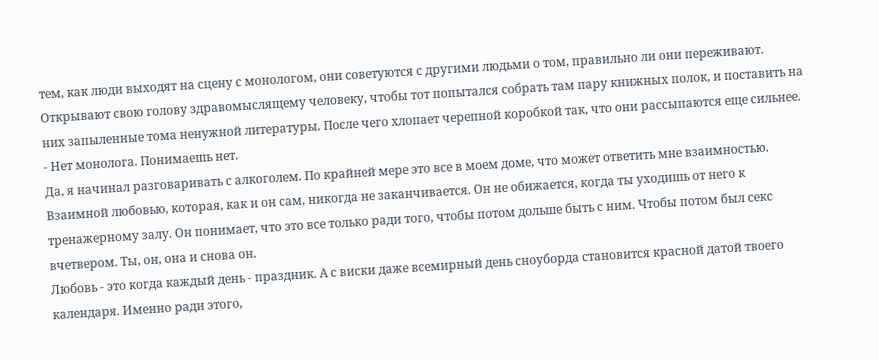тем, как люди выходят на сцену с монологом, они советуются с другими людьми о том, правильно ли они переживают.
Открывают свою голову здравомыслящему человеку, чтобы тот попытался собрать там пару книжных полок, и поставить на них запыленные тома ненужной литературы. После чего хлопает черепной коробкой так, что они рассыпаются еще сильнее.
- Нет монолога. Понимаешь нет.
Да, я начинал разговаривать с алкоголем. По крайней мере это все в моем доме, что может ответить мне взаимностью. Взаимной любовью, которая, как и он сам, никогда не заканчивается. Он не обижается, когда ты уходишь от него к тренажерному залу. Он понимает, что это все только ради того, чтобы потом дольше быть с ним. Чтобы потом был секс вчетвером. Ты, он, она и снова он.
Любовь - это когда каждый день - праздник. А с виски даже всемирный день сноуборда становится красной датой твоего календаря. Именно ради этого,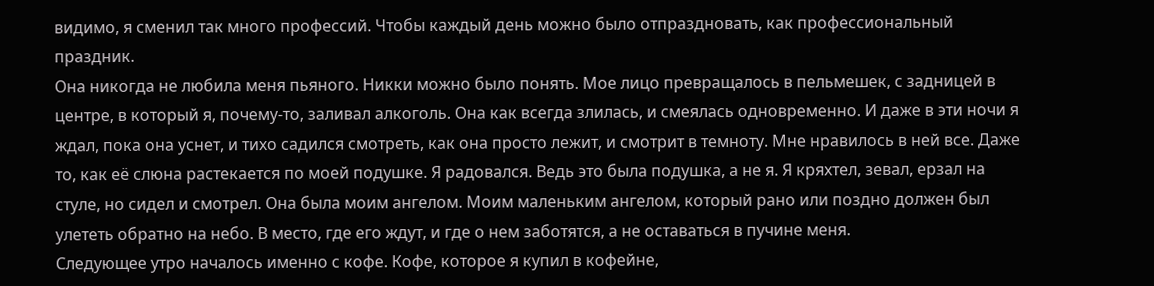видимо, я сменил так много профессий. Чтобы каждый день можно было отпраздновать, как профессиональный праздник.
Она никогда не любила меня пьяного. Никки можно было понять. Мое лицо превращалось в пельмешек, с задницей в центре, в который я, почему-то, заливал алкоголь. Она как всегда злилась, и смеялась одновременно. И даже в эти ночи я ждал, пока она уснет, и тихо садился смотреть, как она просто лежит, и смотрит в темноту. Мне нравилось в ней все. Даже то, как её слюна растекается по моей подушке. Я радовался. Ведь это была подушка, а не я. Я кряхтел, зевал, ерзал на стуле, но сидел и смотрел. Она была моим ангелом. Моим маленьким ангелом, который рано или поздно должен был улететь обратно на небо. В место, где его ждут, и где о нем заботятся, а не оставаться в пучине меня.
Следующее утро началось именно с кофе. Кофе, которое я купил в кофейне,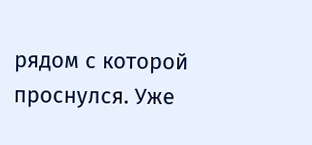рядом с которой проснулся. Уже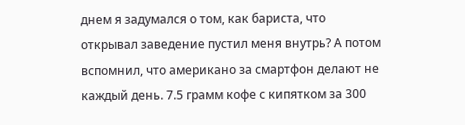днем я задумался о том, как бариста, что открывал заведение пустил меня внутрь? А потом вспомнил, что американо за смартфон делают не каждый день. 7.5 грамм кофе с кипятком за 300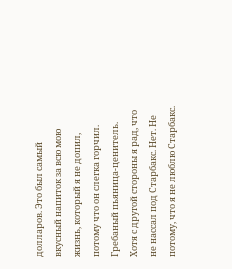долларов. Это был самый вкусный напиток за всю мою жизнь, который я не допил, потому что он слегка горчил. Гребаный пьяница-ценитель. Хотя с другой стороны я рад, что не нассал под Старбакс. Нет. Не потому, что я не люблю Старбакс.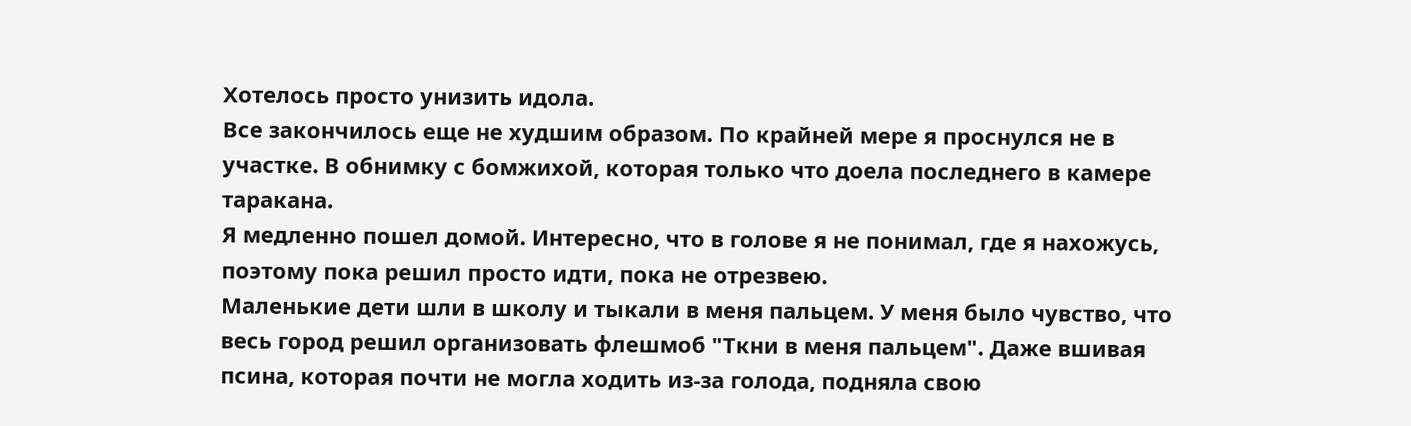Хотелось просто унизить идола.
Все закончилось еще не худшим образом. По крайней мере я проснулся не в участке. В обнимку с бомжихой, которая только что доела последнего в камере таракана.
Я медленно пошел домой. Интересно, что в голове я не понимал, где я нахожусь, поэтому пока решил просто идти, пока не отрезвею.
Маленькие дети шли в школу и тыкали в меня пальцем. У меня было чувство, что весь город решил организовать флешмоб "Ткни в меня пальцем". Даже вшивая псина, которая почти не могла ходить из-за голода, подняла свою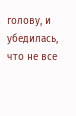голову, и убедилась, что не все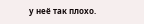у неё так плохо.